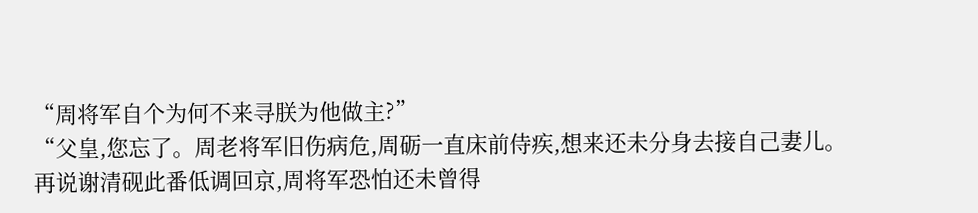“周将军自个为何不来寻朕为他做主?”
“父皇,您忘了。周老将军旧伤病危,周砺一直床前侍疾,想来还未分身去接自己妻儿。
再说谢清砚此番低调回京,周将军恐怕还未曾得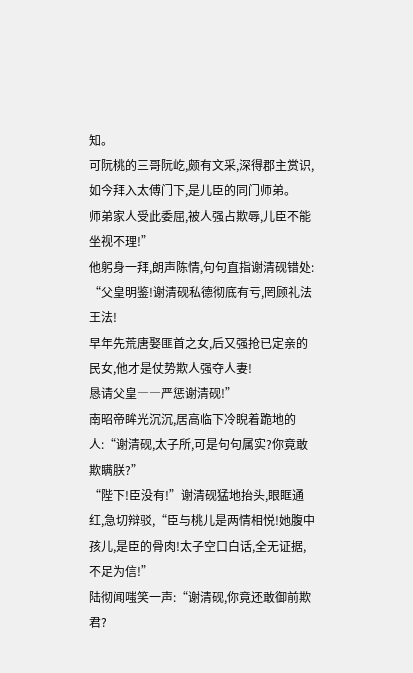知。
可阮桃的三哥阮屹,颇有文采,深得郡主赏识,如今拜入太傅门下,是儿臣的同门师弟。
师弟家人受此委屈,被人强占欺辱,儿臣不能坐视不理!”
他躬身一拜,朗声陈情,句句直指谢清砚错处:
“父皇明鉴!谢清砚私德彻底有亏,罔顾礼法王法!
早年先荒唐娶匪首之女,后又强抢已定亲的民女,他才是仗势欺人强夺人妻!
恳请父皇――严惩谢清砚!”
南昭帝眸光沉沉,居高临下冷睨着跪地的人:“谢清砚,太子所,可是句句属实?你竟敢欺瞒朕?”
“陛下!臣没有!”谢清砚猛地抬头,眼眶通红,急切辩驳,“臣与桃儿是两情相悦!她腹中孩儿,是臣的骨肉!太子空口白话,全无证据,不足为信!”
陆彻闻嗤笑一声:“谢清砚,你竟还敢御前欺君?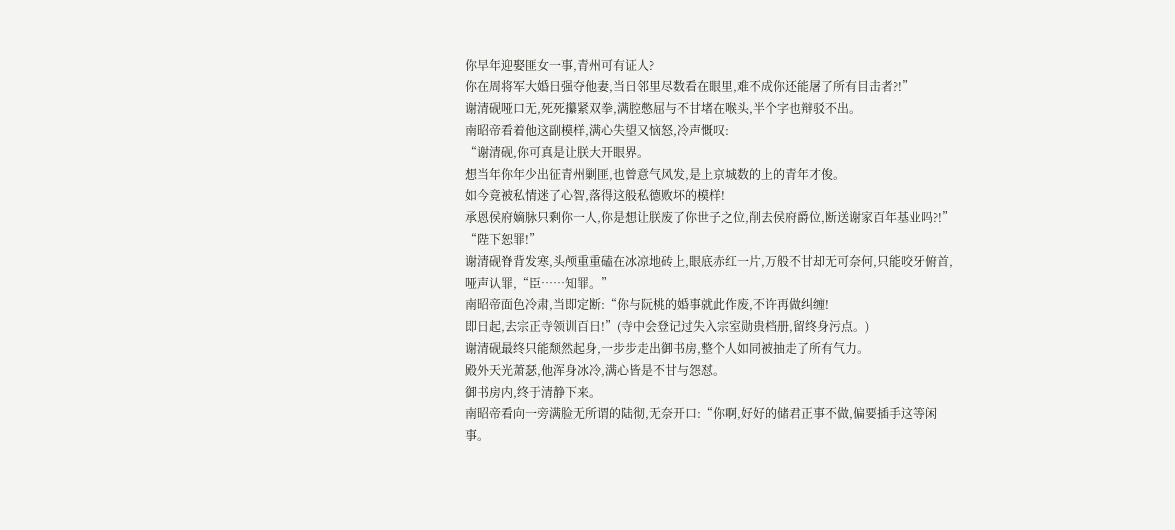你早年迎娶匪女一事,青州可有证人?
你在周将军大婚日强夺他妻,当日邻里尽数看在眼里,难不成你还能屠了所有目击者?!”
谢清砚哑口无,死死攥紧双拳,满腔憋屈与不甘堵在喉头,半个字也辩驳不出。
南昭帝看着他这副模样,满心失望又恼怒,冷声慨叹:
“谢清砚,你可真是让朕大开眼界。
想当年你年少出征青州剿匪,也曾意气风发,是上京城数的上的青年才俊。
如今竟被私情迷了心智,落得这般私德败坏的模样!
承恩侯府嫡脉只剩你一人,你是想让朕废了你世子之位,削去侯府爵位,断送谢家百年基业吗?!”
“陛下恕罪!”
谢清砚脊背发寒,头颅重重磕在冰凉地砖上,眼底赤红一片,万般不甘却无可奈何,只能咬牙俯首,哑声认罪,“臣……知罪。”
南昭帝面色冷肃,当即定断:“你与阮桃的婚事就此作废,不许再做纠缠!
即日起,去宗正寺领训百日!”(寺中会登记过失入宗室勋贵档册,留终身污点。)
谢清砚最终只能颓然起身,一步步走出御书房,整个人如同被抽走了所有气力。
殿外天光萧瑟,他浑身冰冷,满心皆是不甘与怨怼。
御书房内,终于清静下来。
南昭帝看向一旁满脸无所谓的陆彻,无奈开口:“你啊,好好的储君正事不做,偏要插手这等闲事。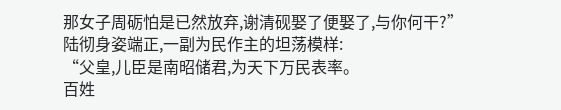那女子周砺怕是已然放弃,谢清砚娶了便娶了,与你何干?”
陆彻身姿端正,一副为民作主的坦荡模样:
“父皇,儿臣是南昭储君,为天下万民表率。
百姓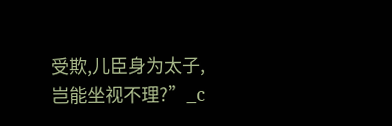受欺,儿臣身为太子,岂能坐视不理?”_c